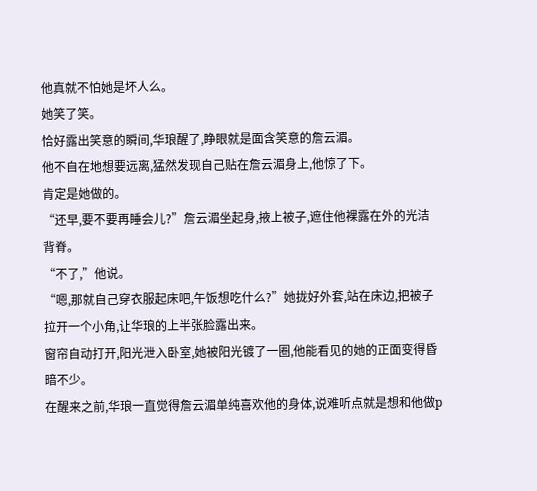他真就不怕她是坏人么。
她笑了笑。
恰好露出笑意的瞬间,华琅醒了,睁眼就是面含笑意的詹云湄。
他不自在地想要远离,猛然发现自己贴在詹云湄身上,他惊了下。
肯定是她做的。
“还早,要不要再睡会儿?”詹云湄坐起身,掖上被子,遮住他裸露在外的光洁背脊。
“不了,”他说。
“嗯,那就自己穿衣服起床吧,午饭想吃什么?”她拢好外套,站在床边,把被子拉开一个小角,让华琅的上半张脸露出来。
窗帘自动打开,阳光泄入卧室,她被阳光镀了一圈,他能看见的她的正面变得昏暗不少。
在醒来之前,华琅一直觉得詹云湄单纯喜欢他的身体,说难听点就是想和他做p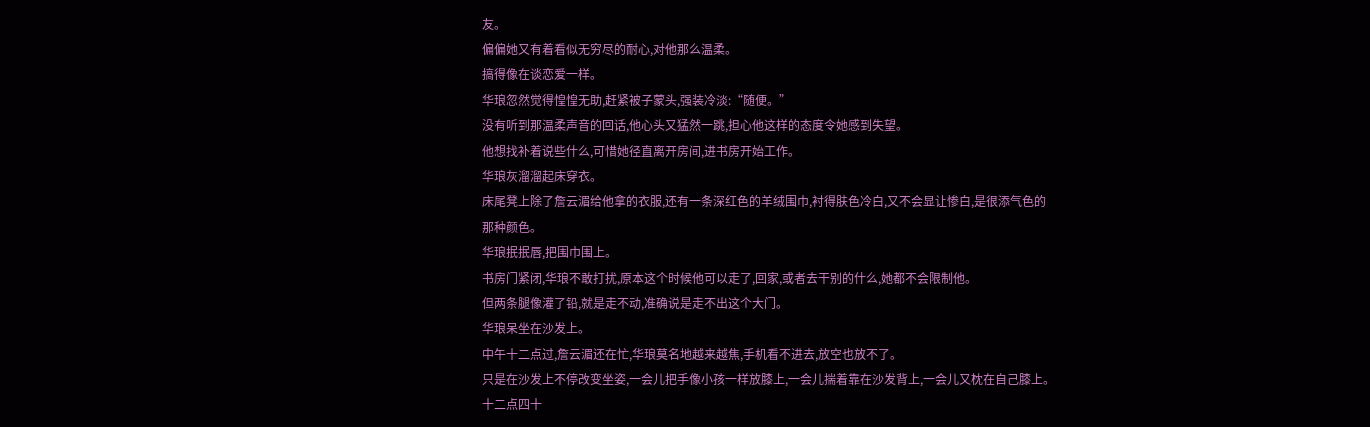友。
偏偏她又有着看似无穷尽的耐心,对他那么温柔。
搞得像在谈恋爱一样。
华琅忽然觉得惶惶无助,赶紧被子蒙头,强装冷淡:“随便。”
没有听到那温柔声音的回话,他心头又猛然一跳,担心他这样的态度令她感到失望。
他想找补着说些什么,可惜她径直离开房间,进书房开始工作。
华琅灰溜溜起床穿衣。
床尾凳上除了詹云湄给他拿的衣服,还有一条深红色的羊绒围巾,衬得肤色冷白,又不会显让惨白,是很添气色的那种颜色。
华琅抿抿唇,把围巾围上。
书房门紧闭,华琅不敢打扰,原本这个时候他可以走了,回家,或者去干别的什么,她都不会限制他。
但两条腿像灌了铅,就是走不动,准确说是走不出这个大门。
华琅呆坐在沙发上。
中午十二点过,詹云湄还在忙,华琅莫名地越来越焦,手机看不进去,放空也放不了。
只是在沙发上不停改变坐姿,一会儿把手像小孩一样放膝上,一会儿揣着靠在沙发背上,一会儿又枕在自己膝上。
十二点四十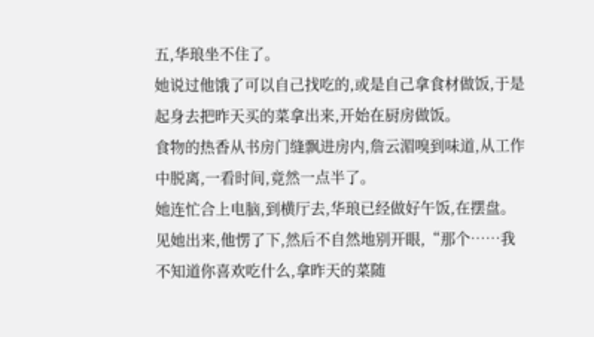五,华琅坐不住了。
她说过他饿了可以自己找吃的,或是自己拿食材做饭,于是起身去把昨天买的菜拿出来,开始在厨房做饭。
食物的热香从书房门缝飘进房内,詹云湄嗅到味道,从工作中脱离,一看时间,竟然一点半了。
她连忙合上电脑,到横厅去,华琅已经做好午饭,在摆盘。
见她出来,他愣了下,然后不自然地别开眼,“那个……我不知道你喜欢吃什么,拿昨天的菜随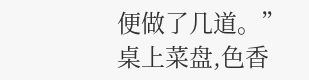便做了几道。”
桌上菜盘,色香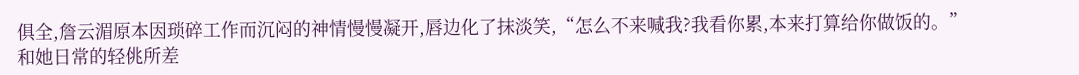俱全,詹云湄原本因琐碎工作而沉闷的神情慢慢凝开,唇边化了抹淡笑,“怎么不来喊我?我看你累,本来打算给你做饭的。”
和她日常的轻佻所差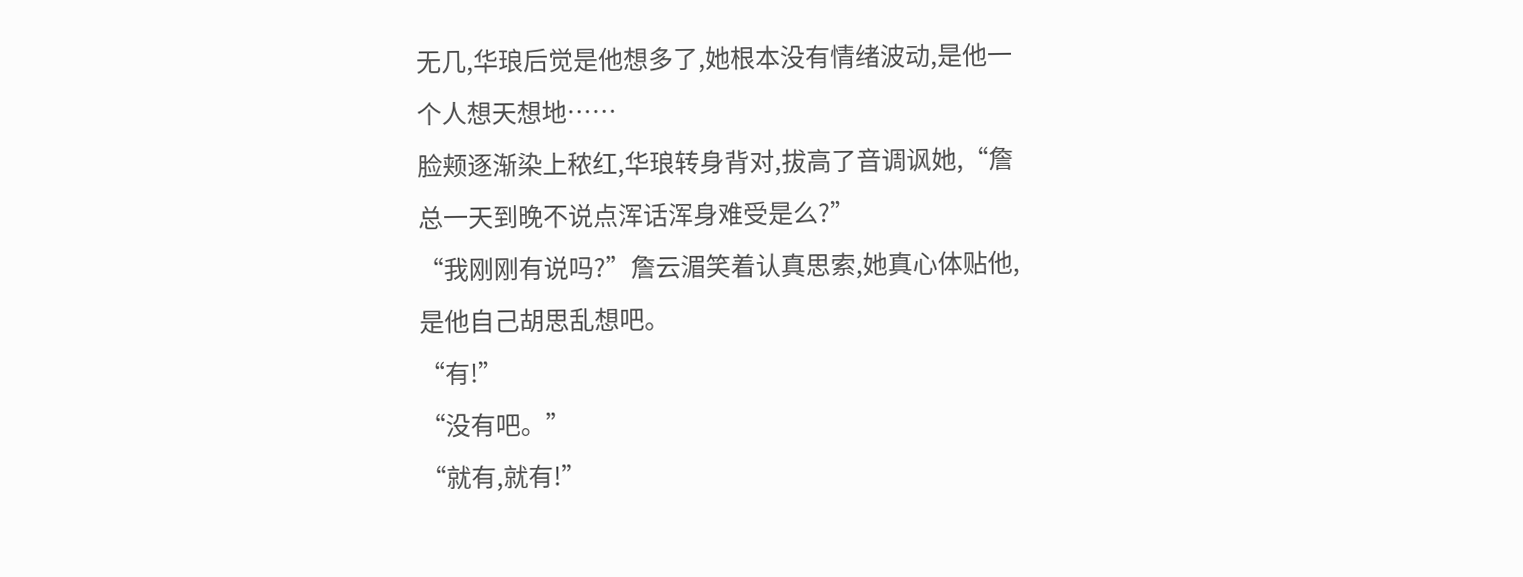无几,华琅后觉是他想多了,她根本没有情绪波动,是他一个人想天想地……
脸颊逐渐染上秾红,华琅转身背对,拔高了音调讽她,“詹总一天到晚不说点浑话浑身难受是么?”
“我刚刚有说吗?”詹云湄笑着认真思索,她真心体贴他,是他自己胡思乱想吧。
“有!”
“没有吧。”
“就有,就有!”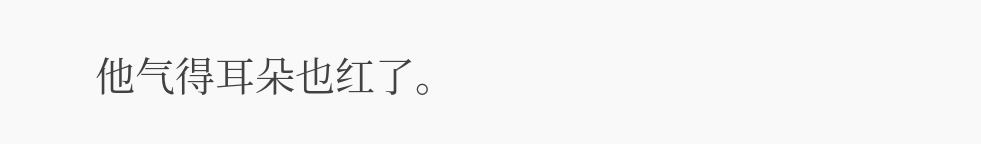他气得耳朵也红了。